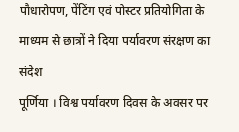पौधारोपण, पेंटिंग एवं पोस्टर प्रतियोगिता के माध्यम से छात्रों ने दिया पर्यावरण संरक्षण का संदेश
पूर्णिया । विश्व पर्यावरण दिवस के अवसर पर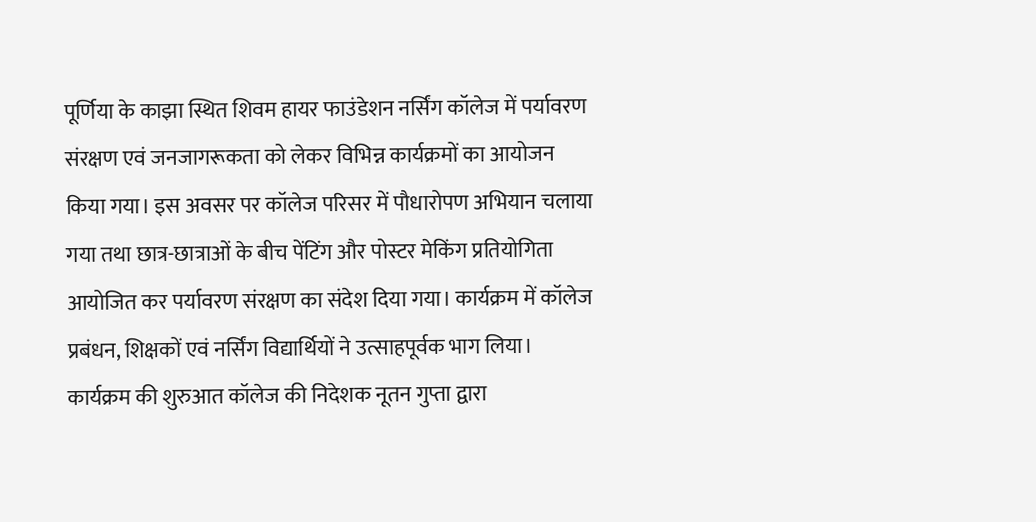पूर्णिया के काझा स्थित शिवम हायर फाउंडेशन नर्सिंग कॉलेज में पर्यावरण संरक्षण एवं जनजागरूकता को लेकर विभिन्न कार्यक्रमों का आयोजन किया गया। इस अवसर पर कॉलेज परिसर में पौधारोपण अभियान चलाया गया तथा छात्र-छात्राओं के बीच पेंटिंग और पोस्टर मेकिंग प्रतियोगिता आयोजित कर पर्यावरण संरक्षण का संदेश दिया गया। कार्यक्रम में कॉलेज प्रबंधन, शिक्षकों एवं नर्सिंग विद्यार्थियों ने उत्साहपूर्वक भाग लिया।
कार्यक्रम की शुरुआत कॉलेज की निदेशक नूतन गुप्ता द्वारा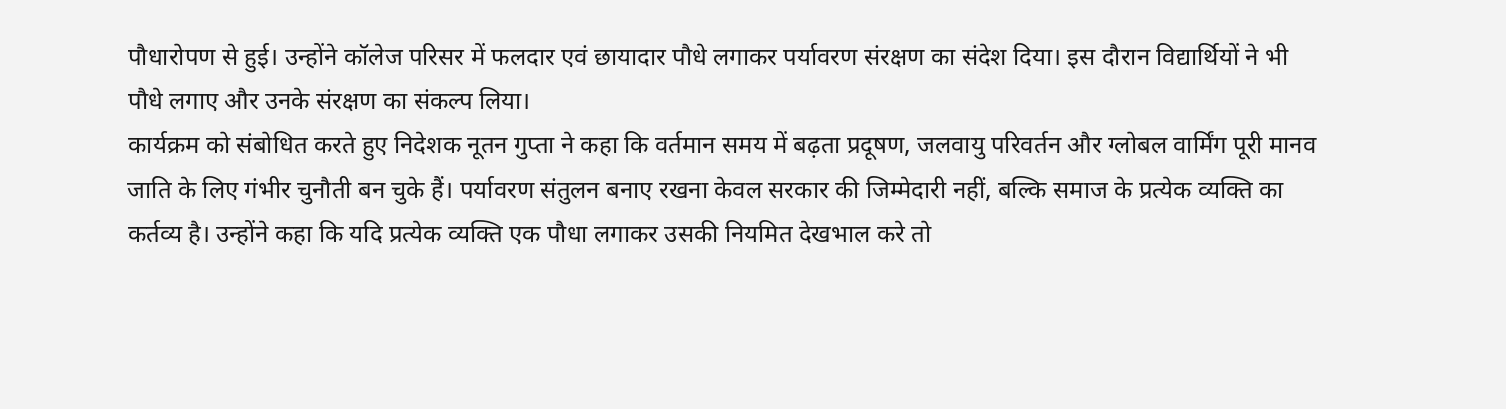पौधारोपण से हुई। उन्होंने कॉलेज परिसर में फलदार एवं छायादार पौधे लगाकर पर्यावरण संरक्षण का संदेश दिया। इस दौरान विद्यार्थियों ने भी पौधे लगाए और उनके संरक्षण का संकल्प लिया।
कार्यक्रम को संबोधित करते हुए निदेशक नूतन गुप्ता ने कहा कि वर्तमान समय में बढ़ता प्रदूषण, जलवायु परिवर्तन और ग्लोबल वार्मिंग पूरी मानव जाति के लिए गंभीर चुनौती बन चुके हैं। पर्यावरण संतुलन बनाए रखना केवल सरकार की जिम्मेदारी नहीं, बल्कि समाज के प्रत्येक व्यक्ति का कर्तव्य है। उन्होंने कहा कि यदि प्रत्येक व्यक्ति एक पौधा लगाकर उसकी नियमित देखभाल करे तो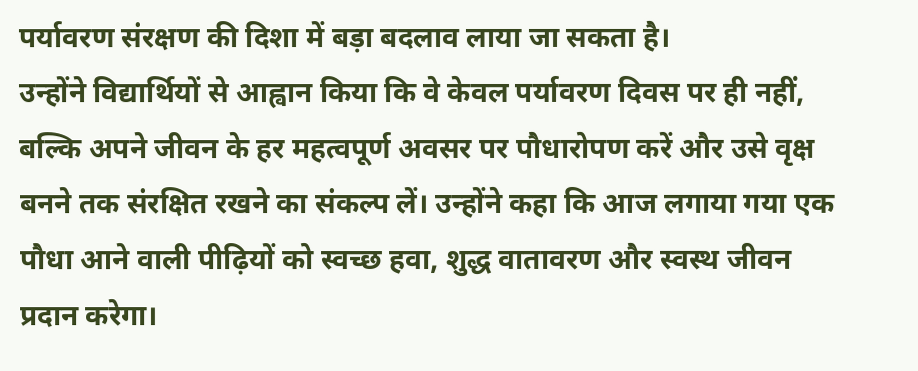पर्यावरण संरक्षण की दिशा में बड़ा बदलाव लाया जा सकता है।
उन्होंने विद्यार्थियों से आह्वान किया कि वे केवल पर्यावरण दिवस पर ही नहीं, बल्कि अपने जीवन के हर महत्वपूर्ण अवसर पर पौधारोपण करें और उसे वृक्ष बनने तक संरक्षित रखने का संकल्प लें। उन्होंने कहा कि आज लगाया गया एक पौधा आने वाली पीढ़ियों को स्वच्छ हवा, शुद्ध वातावरण और स्वस्थ जीवन प्रदान करेगा।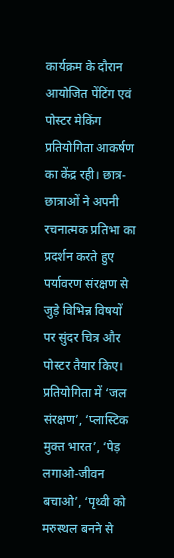कार्यक्रम के दौरान आयोजित पेंटिंग एवं पोस्टर मेकिंग प्रतियोगिता आकर्षण का केंद्र रही। छात्र-छात्राओं ने अपनी रचनात्मक प्रतिभा का प्रदर्शन करते हुए पर्यावरण संरक्षण से जुड़े विभिन्न विषयों पर सुंदर चित्र और पोस्टर तैयार किए। प्रतियोगिता में ‘जल संरक्षण’, ‘प्लास्टिक मुक्त भारत’, ‘पेड़ लगाओ-जीवन बचाओ’, ‘पृथ्वी को मरुस्थल बनने से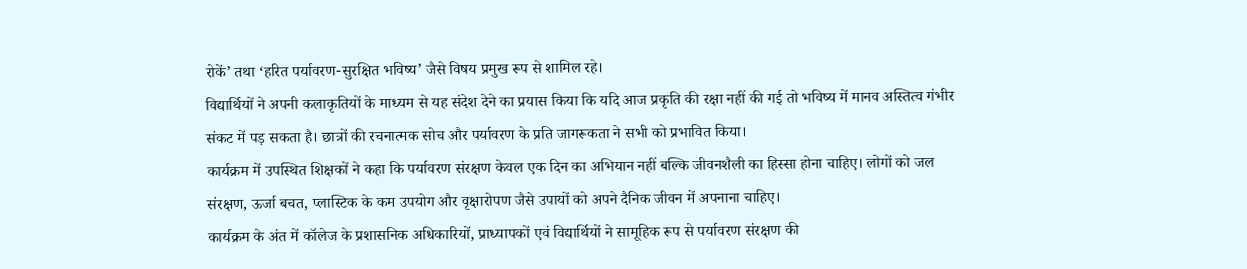रोकें’ तथा ‘हरित पर्यावरण-सुरक्षित भविष्य’ जैसे विषय प्रमुख रूप से शामिल रहे।
विद्यार्थियों ने अपनी कलाकृतियों के माध्यम से यह संदेश देने का प्रयास किया कि यदि आज प्रकृति की रक्षा नहीं की गई तो भविष्य में मानव अस्तित्व गंभीर संकट में पड़ सकता है। छात्रों की रचनात्मक सोच और पर्यावरण के प्रति जागरूकता ने सभी को प्रभावित किया।
कार्यक्रम में उपस्थित शिक्षकों ने कहा कि पर्यावरण संरक्षण केवल एक दिन का अभियान नहीं बल्कि जीवनशैली का हिस्सा होना चाहिए। लोगों को जल संरक्षण, ऊर्जा बचत, प्लास्टिक के कम उपयोग और वृक्षारोपण जैसे उपायों को अपने दैनिक जीवन में अपनाना चाहिए।
कार्यक्रम के अंत में कॉलेज के प्रशासनिक अधिकारियों, प्राध्यापकों एवं विद्यार्थियों ने सामूहिक रूप से पर्यावरण संरक्षण की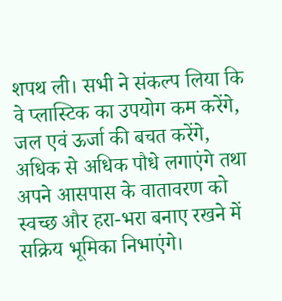शपथ ली। सभी ने संकल्प लिया कि वे प्लास्टिक का उपयोग कम करेंगे, जल एवं ऊर्जा की बचत करेंगे, अधिक से अधिक पौधे लगाएंगे तथा अपने आसपास के वातावरण को स्वच्छ और हरा-भरा बनाए रखने में सक्रिय भूमिका निभाएंगे।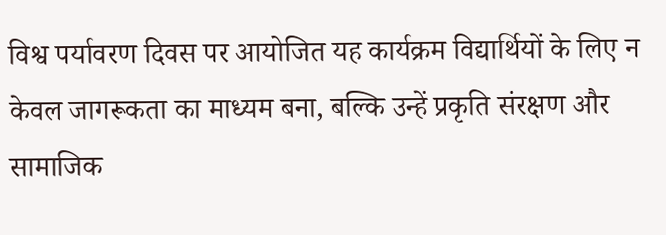विश्व पर्यावरण दिवस पर आयोजित यह कार्यक्रम विद्यार्थियों के लिए न केवल जागरूकता का माध्यम बना, बल्कि उन्हें प्रकृति संरक्षण और सामाजिक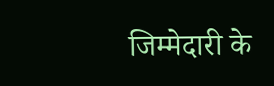जिम्मेदारी के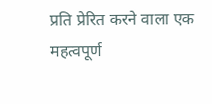प्रति प्रेरित करने वाला एक महत्वपूर्ण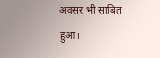अवसर भी साबित हुआ।